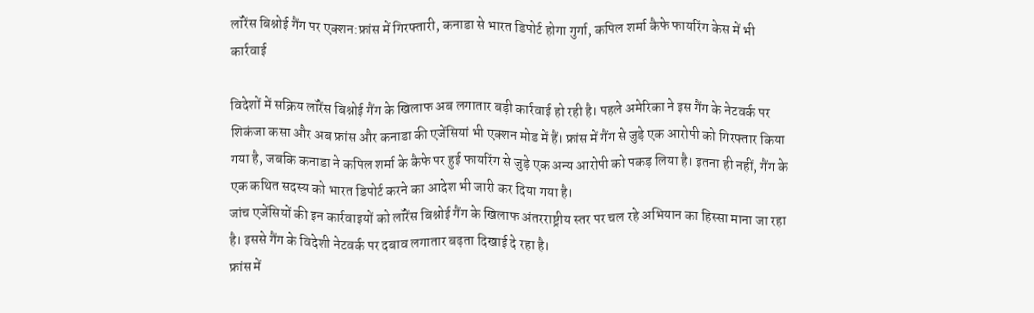लॉरेंस बिश्नोई गैंग पर एक्शन:फ्रांस में गिरफ्तारी, कनाडा से भारत डिपोर्ट होगा गुर्गा, कपिल शर्मा कैफे फायरिंग केस में भी कार्रवाई

विदेशों में सक्रिय लॉरेंस बिश्नोई गैंग के खिलाफ अब लगातार बड़ी कार्रवाई हो रही है। पहले अमेरिका ने इस गैंग के नेटवर्क पर शिकंजा कसा और अब फ्रांस और कनाडा की एजेंसियां भी एक्शन मोड में हैं। फ्रांस में गैंग से जुड़े एक आरोपी को गिरफ्तार किया गया है, जबकि कनाडा ने कपिल शर्मा के कैफे पर हुई फायरिंग से जुड़े एक अन्य आरोपी को पकड़ लिया है। इतना ही नहीं, गैंग के एक कथित सदस्य को भारत डिपोर्ट करने का आदेश भी जारी कर दिया गया है।
जांच एजेंसियों की इन कार्रवाइयों को लॉरेंस बिश्नोई गैंग के खिलाफ अंतरराष्ट्रीय स्तर पर चल रहे अभियान का हिस्सा माना जा रहा है। इससे गैंग के विदेशी नेटवर्क पर दबाव लगातार बढ़ता दिखाई दे रहा है।
फ्रांस में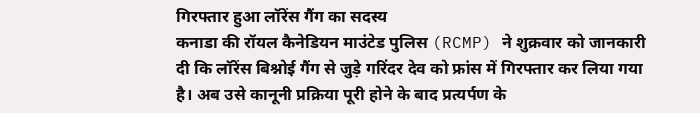गिरफ्तार हुआ लॉरेंस गैंग का सदस्य
कनाडा की रॉयल कैनेडियन माउंटेड पुलिस (RCMP) ने शुक्रवार को जानकारी दी कि लॉरेंस बिश्नोई गैंग से जुड़े गरिंदर देव को फ्रांस में गिरफ्तार कर लिया गया है। अब उसे कानूनी प्रक्रिया पूरी होने के बाद प्रत्यर्पण के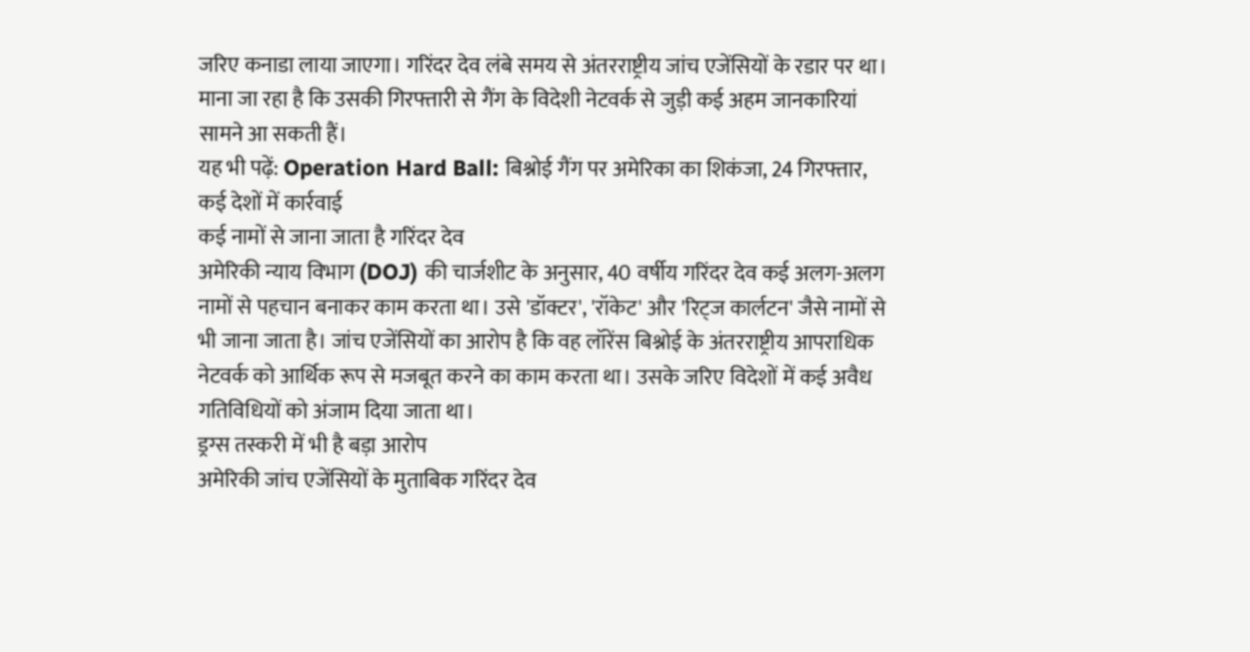जरिए कनाडा लाया जाएगा। गरिंदर देव लंबे समय से अंतरराष्ट्रीय जांच एजेंसियों के रडार पर था। माना जा रहा है कि उसकी गिरफ्तारी से गैंग के विदेशी नेटवर्क से जुड़ी कई अहम जानकारियां सामने आ सकती हैं।
यह भी पढ़ें: Operation Hard Ball: बिश्नोई गैंग पर अमेरिका का शिकंजा, 24 गिरफ्तार, कई देशों में कार्रवाई
कई नामों से जाना जाता है गरिंदर देव
अमेरिकी न्याय विभाग (DOJ) की चार्जशीट के अनुसार, 40 वर्षीय गरिंदर देव कई अलग-अलग नामों से पहचान बनाकर काम करता था। उसे 'डॉक्टर', 'रॉकेट' और 'रिट्ज कार्लटन' जैसे नामों से भी जाना जाता है। जांच एजेंसियों का आरोप है कि वह लॉरेंस बिश्नोई के अंतरराष्ट्रीय आपराधिक नेटवर्क को आर्थिक रूप से मजबूत करने का काम करता था। उसके जरिए विदेशों में कई अवैध गतिविधियों को अंजाम दिया जाता था।
ड्रग्स तस्करी में भी है बड़ा आरोप
अमेरिकी जांच एजेंसियों के मुताबिक गरिंदर देव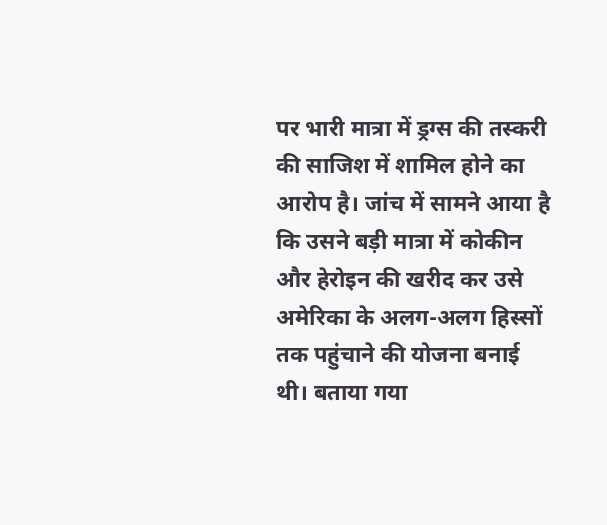पर भारी मात्रा में ड्रग्स की तस्करी की साजिश में शामिल होने का आरोप है। जांच में सामने आया है कि उसने बड़ी मात्रा में कोकीन और हेरोइन की खरीद कर उसे अमेरिका के अलग-अलग हिस्सों तक पहुंचाने की योजना बनाई थी। बताया गया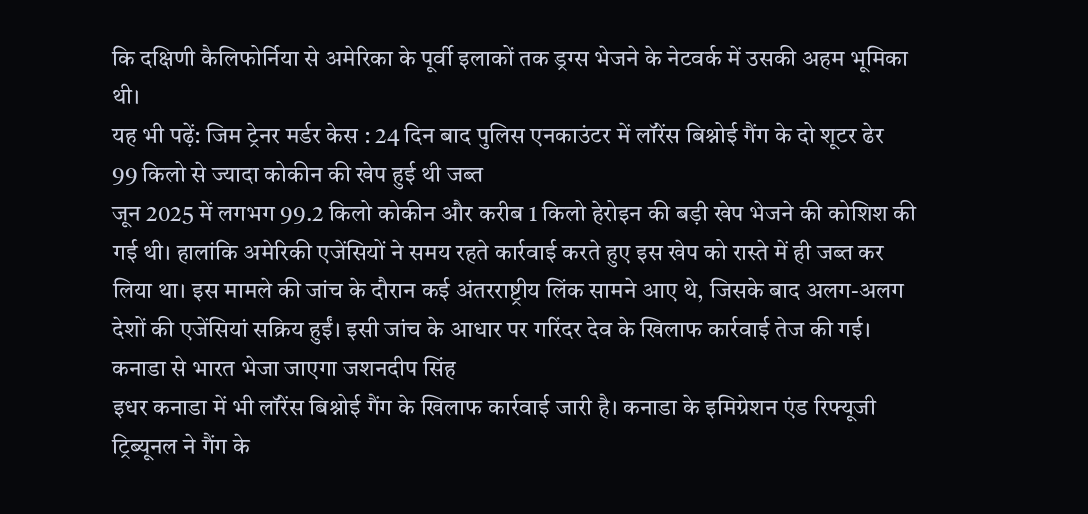कि दक्षिणी कैलिफोर्निया से अमेरिका के पूर्वी इलाकों तक ड्रग्स भेजने के नेटवर्क में उसकी अहम भूमिका थी।
यह भी पढ़ें: जिम ट्रेनर मर्डर केस : 24 दिन बाद पुलिस एनकाउंटर में लॉरेंस बिश्नोई गैंग के दो शूटर ढेर
99 किलो से ज्यादा कोकीन की खेप हुई थी जब्त
जून 2025 में लगभग 99.2 किलो कोकीन और करीब 1 किलो हेरोइन की बड़ी खेप भेजने की कोशिश की गई थी। हालांकि अमेरिकी एजेंसियों ने समय रहते कार्रवाई करते हुए इस खेप को रास्ते में ही जब्त कर लिया था। इस मामले की जांच के दौरान कई अंतरराष्ट्रीय लिंक सामने आए थे, जिसके बाद अलग-अलग देशों की एजेंसियां सक्रिय हुईं। इसी जांच के आधार पर गरिंदर देव के खिलाफ कार्रवाई तेज की गई।
कनाडा से भारत भेजा जाएगा जशनदीप सिंह
इधर कनाडा में भी लॉरेंस बिश्नोई गैंग के खिलाफ कार्रवाई जारी है। कनाडा के इमिग्रेशन एंड रिफ्यूजी ट्रिब्यूनल ने गैंग के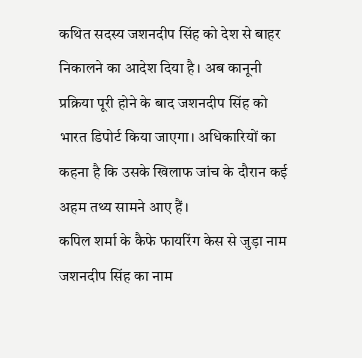कथित सदस्य जशनदीप सिंह को देश से बाहर निकालने का आदेश दिया है। अब कानूनी प्रक्रिया पूरी होने के बाद जशनदीप सिंह को भारत डिपोर्ट किया जाएगा। अधिकारियों का कहना है कि उसके खिलाफ जांच के दौरान कई अहम तथ्य सामने आए हैं।
कपिल शर्मा के कैफे फायरिंग केस से जुड़ा नाम
जशनदीप सिंह का नाम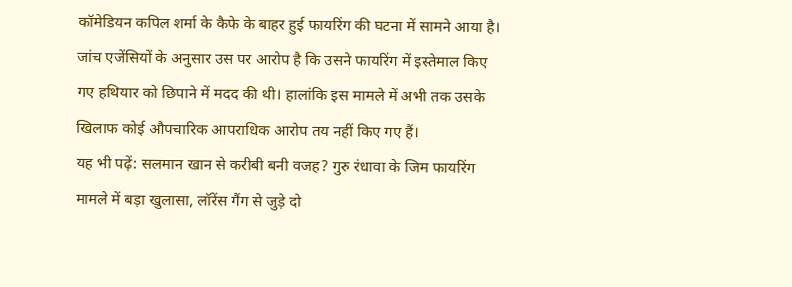कॉमेडियन कपिल शर्मा के कैफे के बाहर हुई फायरिंग की घटना में सामने आया है। जांच एजेंसियों के अनुसार उस पर आरोप है कि उसने फायरिंग में इस्तेमाल किए गए हथियार को छिपाने में मदद की थी। हालांकि इस मामले में अभी तक उसके खिलाफ कोई औपचारिक आपराधिक आरोप तय नहीं किए गए हैं।
यह भी पढ़ें: सलमान खान से करीबी बनी वजह? गुरु रंधावा के जिम फायरिंग मामले में बड़ा खुलासा, लॉरेंस गैंग से जुड़े दो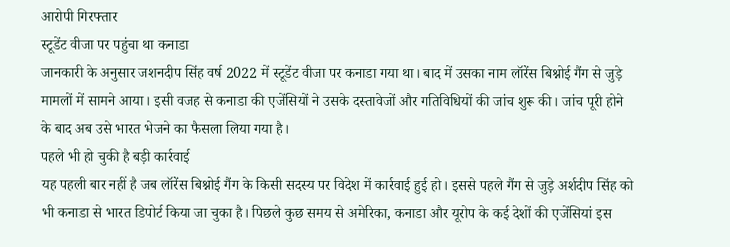आरोपी गिरफ्तार
स्टूडेंट वीजा पर पहुंचा था कनाडा
जानकारी के अनुसार जशनदीप सिंह वर्ष 2022 में स्टूडेंट वीजा पर कनाडा गया था। बाद में उसका नाम लॉरेंस बिश्नोई गैंग से जुड़े मामलों में सामने आया। इसी वजह से कनाडा की एजेंसियों ने उसके दस्तावेजों और गतिविधियों की जांच शुरू की। जांच पूरी होने के बाद अब उसे भारत भेजने का फैसला लिया गया है।
पहले भी हो चुकी है बड़ी कार्रवाई
यह पहली बार नहीं है जब लॉरेंस बिश्नोई गैंग के किसी सदस्य पर विदेश में कार्रवाई हुई हो। इससे पहले गैंग से जुड़े अर्शदीप सिंह को भी कनाडा से भारत डिपोर्ट किया जा चुका है। पिछले कुछ समय से अमेरिका, कनाडा और यूरोप के कई देशों की एजेंसियां इस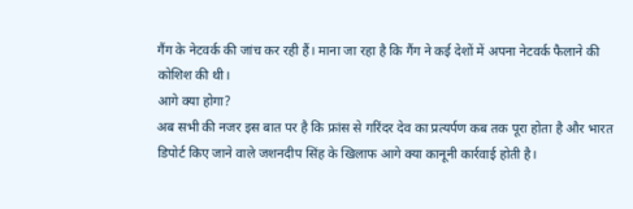गैंग के नेटवर्क की जांच कर रही हैं। माना जा रहा है कि गैंग ने कई देशों में अपना नेटवर्क फैलाने की कोशिश की थी।
आगे क्या होगा?
अब सभी की नजर इस बात पर है कि फ्रांस से गरिंदर देव का प्रत्यर्पण कब तक पूरा होता है और भारत डिपोर्ट किए जाने वाले जशनदीप सिंह के खिलाफ आगे क्या कानूनी कार्रवाई होती है।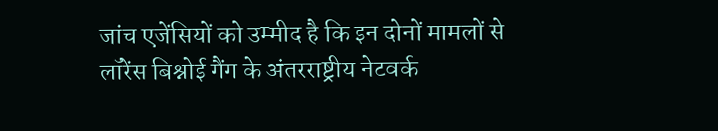जांच एजेंसियों को उम्मीद है कि इन दोनों मामलों से लॉरेंस बिश्नोई गैंग के अंतरराष्ट्रीय नेटवर्क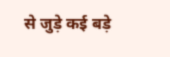से जुड़े कई बड़े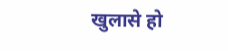खुलासे हो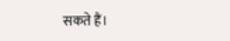सकते हैं।